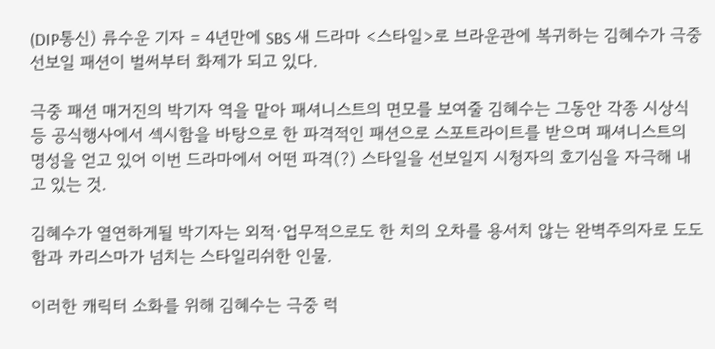(DIP통신) 류수운 기자 = 4년만에 SBS 새 드라마 <스타일>로 브라운관에 복귀하는 김혜수가 극중 선보일 패션이 벌써부터 화제가 되고 있다.

극중 패션 매거진의 박기자 역을 맡아 패셔니스트의 면모를 보여줄 김혜수는 그동안 각종 시상식 등 공식행사에서 섹시함을 바탕으로 한 파격적인 패션으로 스포트라이트를 받으며 패셔니스트의 명성을 얻고 있어 이번 드라마에서 어떤 파격(?) 스타일을 선보일지 시청자의 호기심을 자극해 내고 있는 것.

김혜수가 열연하게될 박기자는 외적·업무적으로도 한 치의 오차를 용서치 않는 완벽주의자로 도도함과 카리스마가 넘치는 스타일리쉬한 인물.

이러한 캐릭터 소화를 위해 김혜수는 극중 럭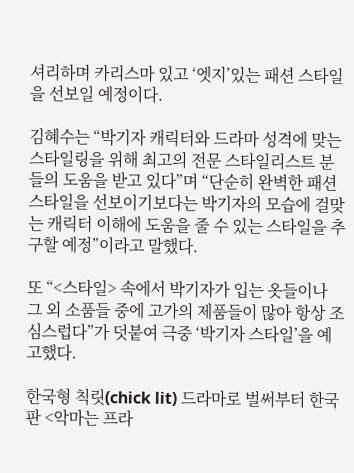셔리하며 카리스마 있고 ‘엣지’있는 패션 스타일을 선보일 예정이다.

김혜수는 “박기자 캐릭터와 드라마 성격에 맞는 스타일링을 위해 최고의 전문 스타일리스트 분들의 도움을 받고 있다”며 “단순히 완벽한 패션 스타일을 선보이기보다는 박기자의 모습에 걸맞는 캐릭터 이해에 도움을 줄 수 있는 스타일을 추구할 예정”이라고 말했다.

또 “<스타일> 속에서 박기자가 입는 옷들이나 그 외 소품들 중에 고가의 제품들이 많아 항상 조심스럽다”가 덧붙여 극중 ‘박기자 스타일’을 예고했다.

한국형 칙릿(chick lit) 드라마로 벌써부터 한국판 <악마는 프라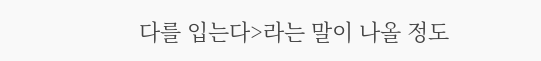다를 입는다>라는 말이 나올 정도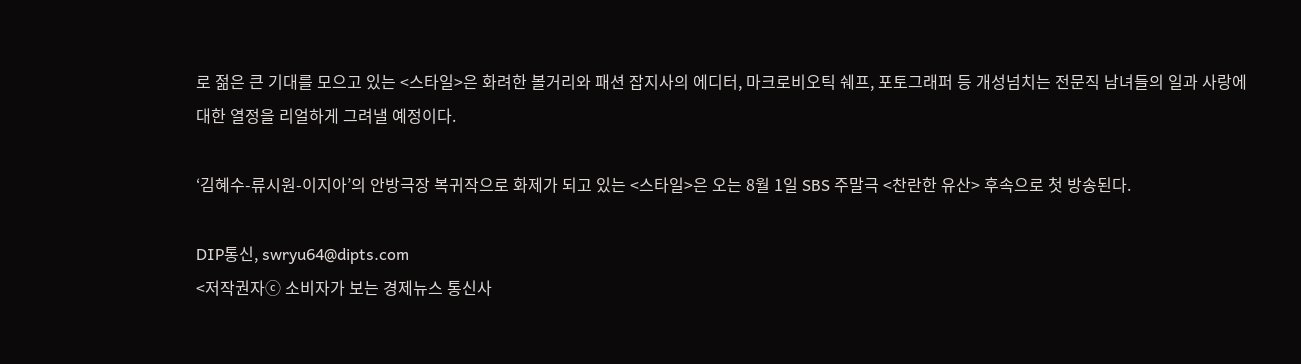로 젊은 큰 기대를 모으고 있는 <스타일>은 화려한 볼거리와 패션 잡지사의 에디터, 마크로비오틱 쉐프, 포토그래퍼 등 개성넘치는 전문직 남녀들의 일과 사랑에 대한 열정을 리얼하게 그려낼 예정이다.

‘김혜수-류시원-이지아’의 안방극장 복귀작으로 화제가 되고 있는 <스타일>은 오는 8월 1일 SBS 주말극 <찬란한 유산> 후속으로 첫 방송된다.

DIP통신, swryu64@dipts.com
<저작권자ⓒ 소비자가 보는 경제뉴스 통신사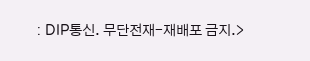: DIP통신. 무단전재-재배포 금지.>